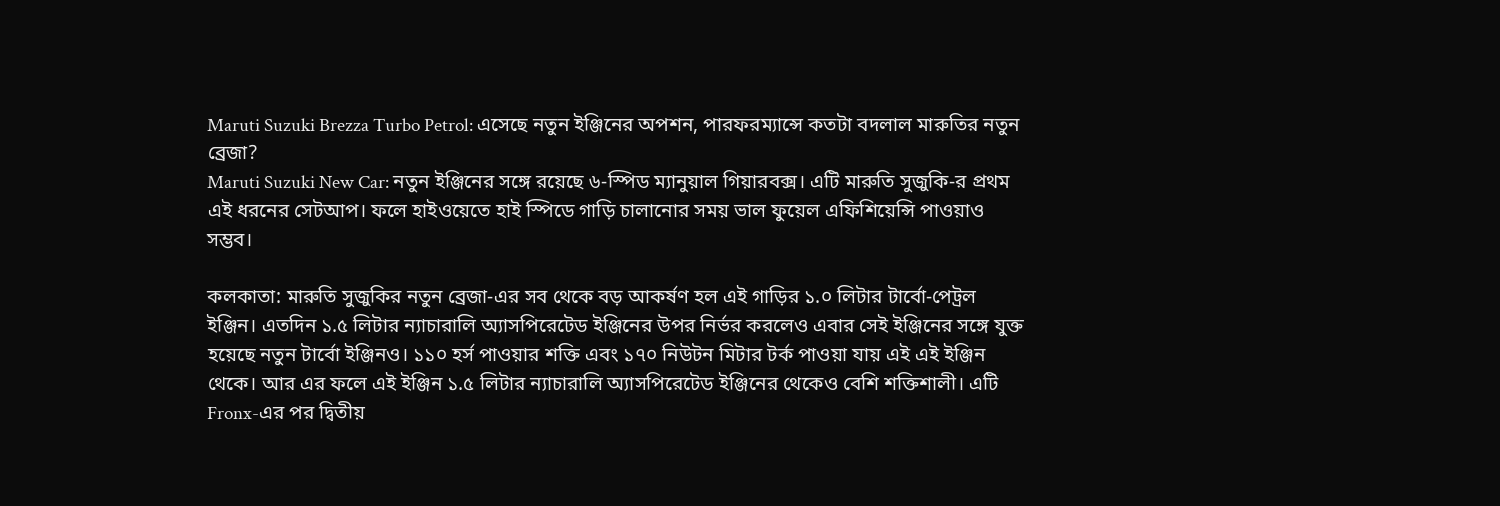Maruti Suzuki Brezza Turbo Petrol: এসেছে নতুন ইঞ্জিনের অপশন, পারফরম্যান্সে কতটা বদলাল মারুতির নতুন ব্রেজা?
Maruti Suzuki New Car: নতুন ইঞ্জিনের সঙ্গে রয়েছে ৬-স্পিড ম্যানুয়াল গিয়ারবক্স। এটি মারুতি সুজুকি-র প্রথম এই ধরনের সেটআপ। ফলে হাইওয়েতে হাই স্পিডে গাড়ি চালানোর সময় ভাল ফুয়েল এফিশিয়েন্সি পাওয়াও সম্ভব।

কলকাতা: মারুতি সুজুকির নতুন ব্রেজা-এর সব থেকে বড় আকর্ষণ হল এই গাড়ির ১.০ লিটার টার্বো-পেট্রল ইঞ্জিন। এতদিন ১.৫ লিটার ন্যাচারালি অ্যাসপিরেটেড ইঞ্জিনের উপর নির্ভর করলেও এবার সেই ইঞ্জিনের সঙ্গে যুক্ত হয়েছে নতুন টার্বো ইঞ্জিনও। ১১০ হর্স পাওয়ার শক্তি এবং ১৭০ নিউটন মিটার টর্ক পাওয়া যায় এই এই ইঞ্জিন থেকে। আর এর ফলে এই ইঞ্জিন ১.৫ লিটার ন্যাচারালি অ্যাসপিরেটেড ইঞ্জিনের থেকেও বেশি শক্তিশালী। এটি Fronx-এর পর দ্বিতীয়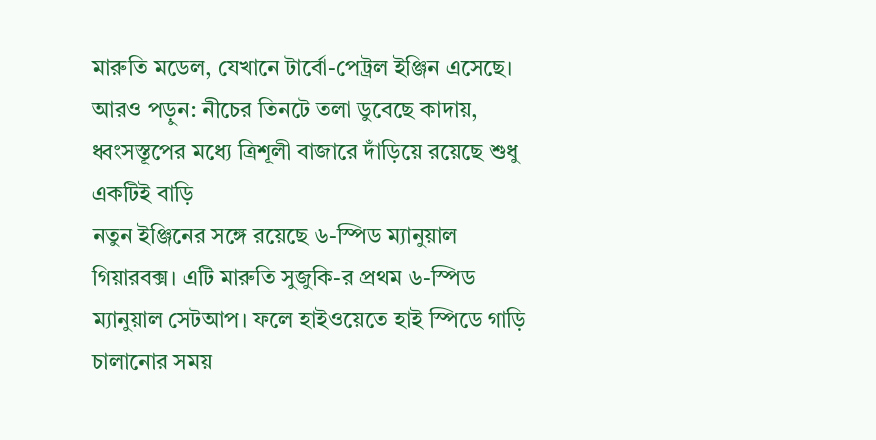মারুতি মডেল, যেখানে টার্বো-পেট্রল ইঞ্জিন এসেছে।
আরও পড়ুন: নীচের তিনটে তলা ডুবেছে কাদায়, ধ্বংসস্তূপের মধ্যে ত্রিশূলী বাজারে দাঁড়িয়ে রয়েছে শুধু একটিই বাড়ি
নতুন ইঞ্জিনের সঙ্গে রয়েছে ৬-স্পিড ম্যানুয়াল গিয়ারবক্স। এটি মারুতি সুজুকি-র প্রথম ৬-স্পিড ম্যানুয়াল সেটআপ। ফলে হাইওয়েতে হাই স্পিডে গাড়ি চালানোর সময়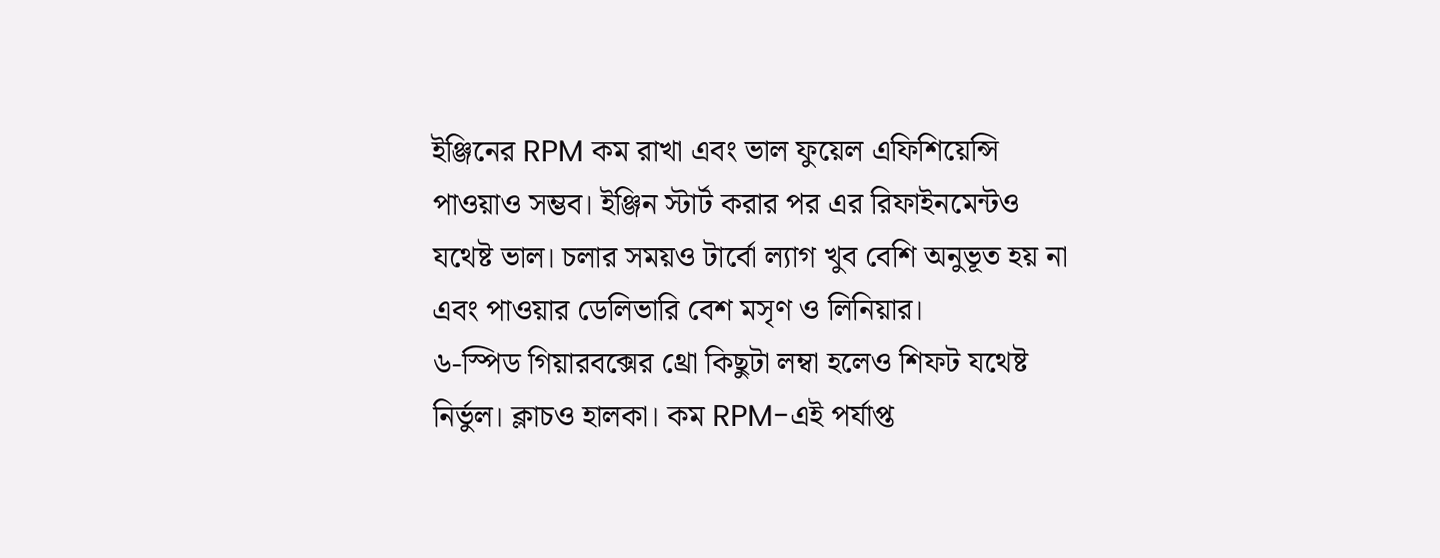ইঞ্জিনের RPM কম রাখা এবং ভাল ফুয়েল এফিশিয়েন্সি পাওয়াও সম্ভব। ইঞ্জিন স্টার্ট করার পর এর রিফাইনমেন্টও যথেষ্ট ভাল। চলার সময়ও টার্বো ল্যাগ খুব বেশি অনুভূত হয় না এবং পাওয়ার ডেলিভারি বেশ মসৃণ ও লিনিয়ার।
৬-স্পিড গিয়ারবক্সের থ্রো কিছুটা লম্বা হলেও শিফট যথেষ্ট নির্ভুল। ক্লাচও হালকা। কম RPM-এই পর্যাপ্ত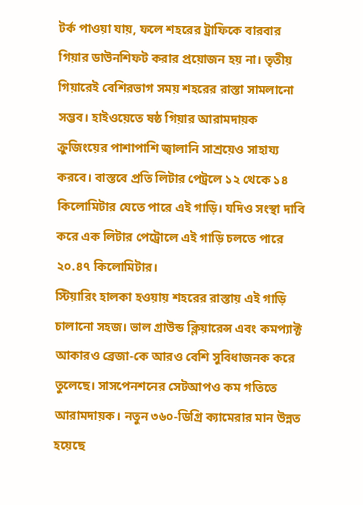টর্ক পাওয়া যায়, ফলে শহরের ট্রাফিকে বারবার গিয়ার ডাউনশিফট করার প্রয়োজন হয় না। তৃতীয় গিয়ারেই বেশিরভাগ সময় শহরের রাস্তা সামলানো সম্ভব। হাইওয়েতে ষষ্ঠ গিয়ার আরামদায়ক ক্রুজিংয়ের পাশাপাশি জ্বালানি সাশ্রয়েও সাহায্য করবে। বাস্তবে প্রতি লিটার পেট্রলে ১২ থেকে ১৪ কিলোমিটার যেতে পারে এই গাড়ি। যদিও সংস্থা দাবি করে এক লিটার পেট্রোলে এই গাড়ি চলতে পারে ২০.৪৭ কিলোমিটার।
স্টিয়ারিং হালকা হওয়ায় শহরের রাস্তায় এই গাড়ি চালানো সহজ। ভাল গ্রাউন্ড ক্লিয়ারেন্স এবং কমপ্যাক্ট আকারও ব্রেজা-কে আরও বেশি সুবিধাজনক করে তুলেছে। সাসপেনশনের সেটআপও কম গতিতে আরামদায়ক। নতুন ৩৬০-ডিগ্রি ক্যামেরার মান উন্নত হয়েছে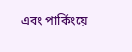এবং পার্কিংয়ে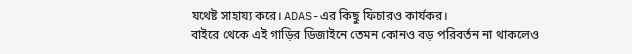যথেষ্ট সাহায্য করে। ADAS-এর কিছু ফিচারও কার্যকর।
বাইরে থেকে এই গাড়ির ডিজাইনে তেমন কোনও বড় পরিবর্তন না থাকলেও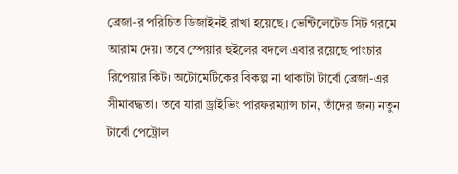ব্রেজা-র পরিচিত ডিজাইনই রাখা হয়েছে। ভেন্টিলেটেড সিট গরমে আরাম দেয়। তবে স্পেয়ার হুইলের বদলে এবার রয়েছে পাংচার রিপেয়ার কিট। অটোমেটিকের বিকল্প না থাকাটা টার্বো ব্রেজা-এর সীমাবদ্ধতা। তবে যারা ড্রাইভিং পারফরম্যান্স চান, তাঁদের জন্য নতুন টার্বো পেট্রোল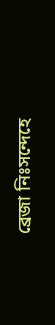ব্রেজা নিঃসন্দেহে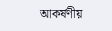আকর্ষণীয়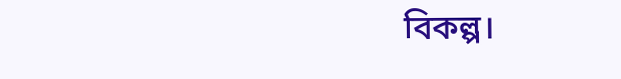বিকল্প।